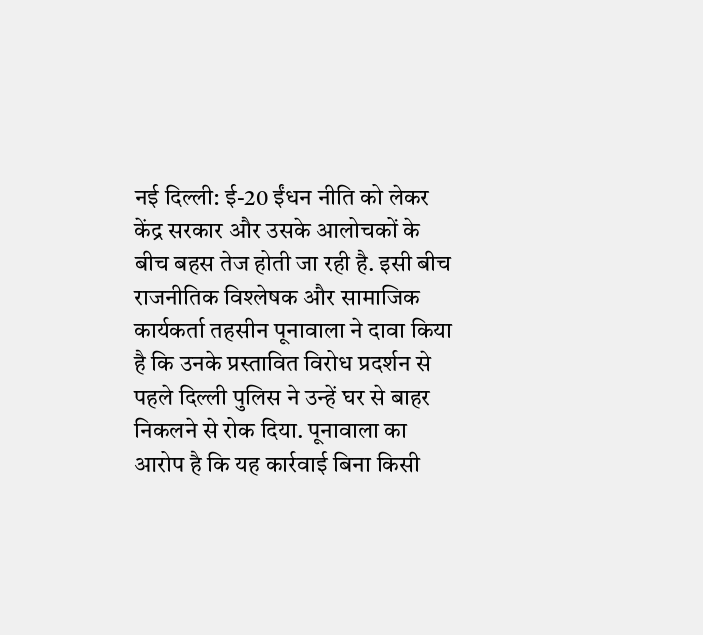नई दिल्ली: ई-20 ईंधन नीति को लेकर केंद्र सरकार और उसके आलोचकों के बीच बहस तेज होती जा रही है. इसी बीच राजनीतिक विश्लेषक और सामाजिक कार्यकर्ता तहसीन पूनावाला ने दावा किया है कि उनके प्रस्तावित विरोध प्रदर्शन से पहले दिल्ली पुलिस ने उन्हें घर से बाहर निकलने से रोक दिया. पूनावाला का आरोप है कि यह कार्रवाई बिना किसी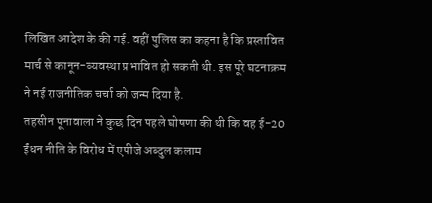लिखित आदेश के की गई. वहीं पुलिस का कहना है कि प्रस्तावित मार्च से कानून-व्यवस्था प्रभावित हो सकती थी. इस पूरे घटनाक्रम ने नई राजनीतिक चर्चा को जन्म दिया है.
तहसीन पूनावाला ने कुछ दिन पहले घोषणा की थी कि वह ई-20 ईंधन नीति के विरोध में एपीजे अब्दुल कलाम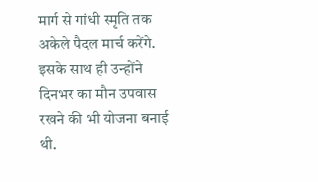मार्ग से गांधी स्मृति तक अकेले पैदल मार्च करेंगे. इसके साथ ही उन्होंने दिनभर का मौन उपवास रखने की भी योजना बनाई थी.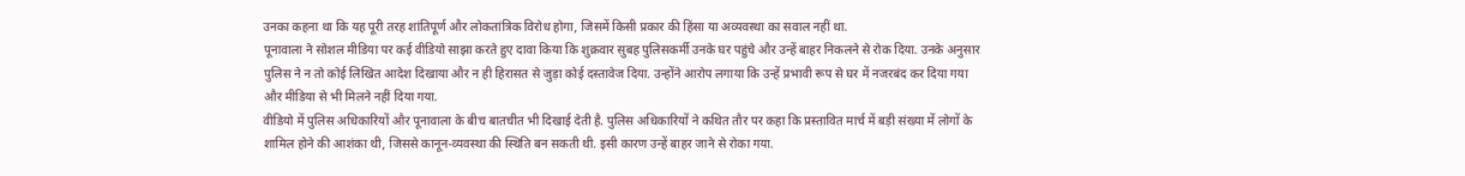उनका कहना था कि यह पूरी तरह शांतिपूर्ण और लोकतांत्रिक विरोध होगा, जिसमें किसी प्रकार की हिंसा या अव्यवस्था का सवाल नहीं था.
पूनावाला ने सोशल मीडिया पर कई वीडियो साझा करते हुए दावा किया कि शुक्रवार सुबह पुलिसकर्मी उनके घर पहुंचे और उन्हें बाहर निकलने से रोक दिया. उनके अनुसार पुलिस ने न तो कोई लिखित आदेश दिखाया और न ही हिरासत से जुड़ा कोई दस्तावेज दिया. उन्होंने आरोप लगाया कि उन्हें प्रभावी रूप से घर में नजरबंद कर दिया गया और मीडिया से भी मिलने नहीं दिया गया.
वीडियो में पुलिस अधिकारियों और पूनावाला के बीच बातचीत भी दिखाई देती है. पुलिस अधिकारियों ने कथित तौर पर कहा कि प्रस्तावित मार्च में बड़ी संख्या में लोगों के शामिल होने की आशंका थी, जिससे कानून-व्यवस्था की स्थिति बन सकती थी. इसी कारण उन्हें बाहर जाने से रोका गया.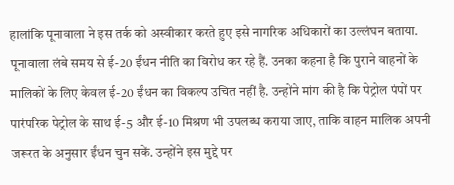हालांकि पूनावाला ने इस तर्क को अस्वीकार करते हुए इसे नागरिक अधिकारों का उल्लंघन बताया.
पूनावाला लंबे समय से ई-20 ईंधन नीति का विरोध कर रहे हैं. उनका कहना है कि पुराने वाहनों के मालिकों के लिए केवल ई-20 ईंधन का विकल्प उचित नहीं है. उन्होंने मांग की है कि पेट्रोल पंपों पर पारंपरिक पेट्रोल के साथ ई-5 और ई-10 मिश्रण भी उपलब्ध कराया जाए, ताकि वाहन मालिक अपनी जरूरत के अनुसार ईंधन चुन सकें. उन्होंने इस मुद्दे पर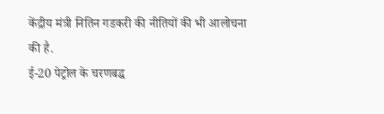केंद्रीय मंत्री नितिन गडकरी की नीतियों की भी आलोचना की है.
ई-20 पेट्रोल के चरणबद्ध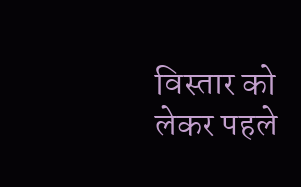विस्तार को लेकर पहले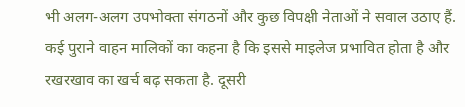भी अलग-अलग उपभोक्ता संगठनों और कुछ विपक्षी नेताओं ने सवाल उठाए हैं. कई पुराने वाहन मालिकों का कहना है कि इससे माइलेज प्रभावित होता है और रखरखाव का खर्च बढ़ सकता है. दूसरी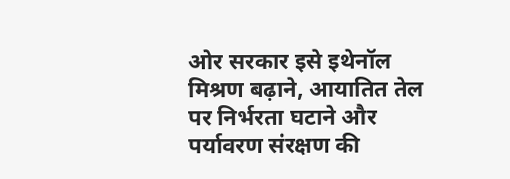ओर सरकार इसे इथेनॉल मिश्रण बढ़ाने, आयातित तेल पर निर्भरता घटाने और पर्यावरण संरक्षण की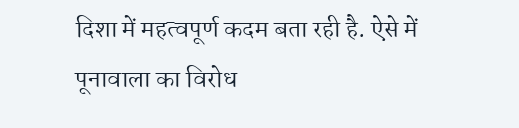दिशा में महत्वपूर्ण कदम बता रही है. ऐसे में पूनावाला का विरोध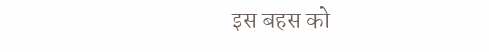इस बहस को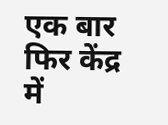एक बार फिर केंद्र में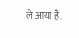ले आया है.